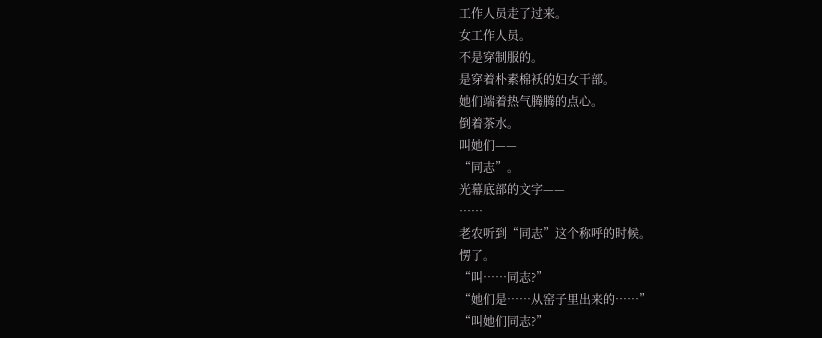工作人员走了过来。
女工作人员。
不是穿制服的。
是穿着朴素棉袄的妇女干部。
她们端着热气腾腾的点心。
倒着茶水。
叫她们——
“同志”。
光幕底部的文字——
……
老农听到“同志”这个称呼的时候。
愣了。
“叫……同志?”
“她们是……从窑子里出来的……”
“叫她们同志?”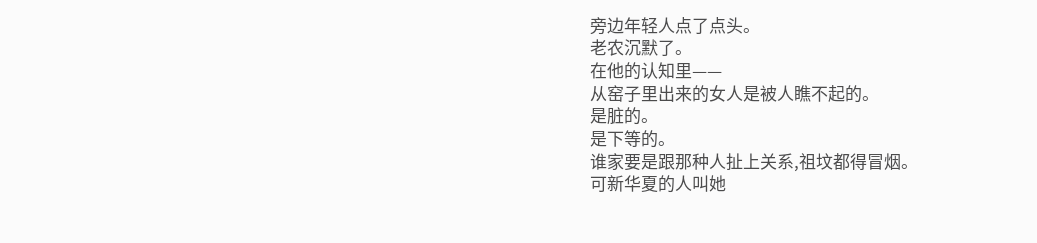旁边年轻人点了点头。
老农沉默了。
在他的认知里——
从窑子里出来的女人是被人瞧不起的。
是脏的。
是下等的。
谁家要是跟那种人扯上关系,祖坟都得冒烟。
可新华夏的人叫她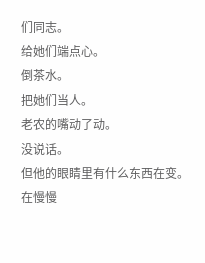们同志。
给她们端点心。
倒茶水。
把她们当人。
老农的嘴动了动。
没说话。
但他的眼睛里有什么东西在变。
在慢慢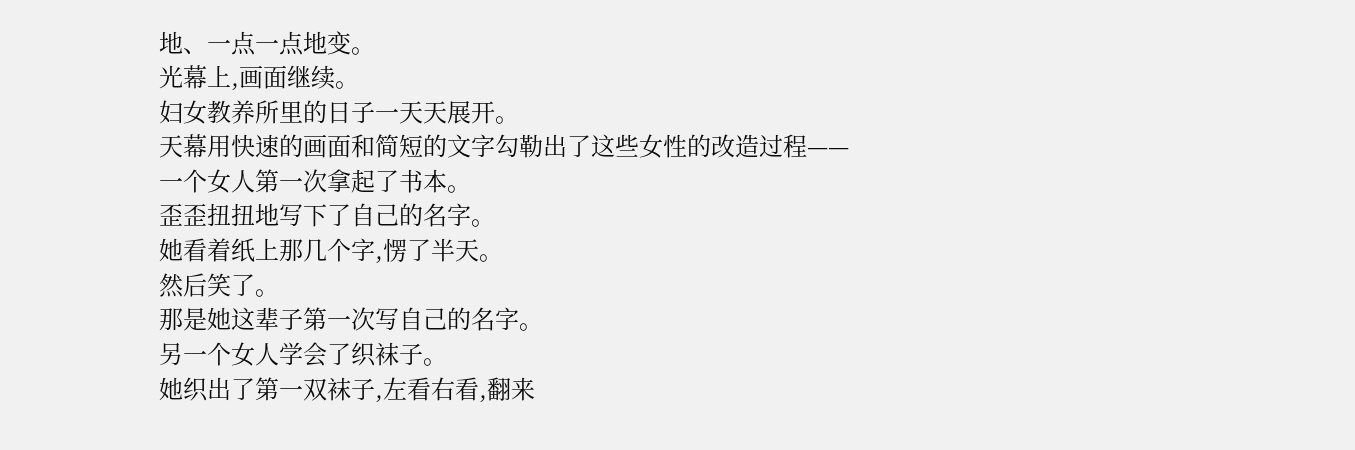地、一点一点地变。
光幕上,画面继续。
妇女教养所里的日子一天天展开。
天幕用快速的画面和简短的文字勾勒出了这些女性的改造过程——
一个女人第一次拿起了书本。
歪歪扭扭地写下了自己的名字。
她看着纸上那几个字,愣了半天。
然后笑了。
那是她这辈子第一次写自己的名字。
另一个女人学会了织袜子。
她织出了第一双袜子,左看右看,翻来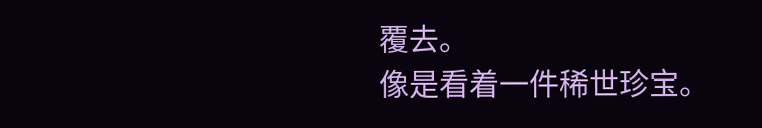覆去。
像是看着一件稀世珍宝。